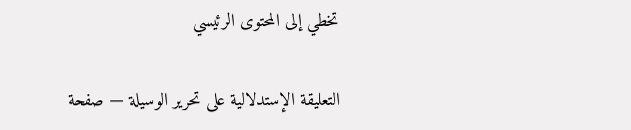تخطي إلى المحتوى الرئيسي

التعليقة الإستدلالية على تحرير الوسيلة — صفحة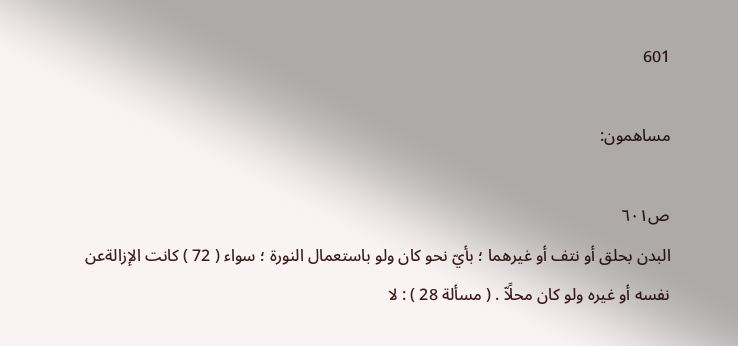601

مساهمون:

ص٦٠١
البدن بحلق أو نتف أو غيرهما ؛ بأيّ نحو كان ولو باستعمال النورة ؛ سواء ( 72 ) كانت الإزالةعن نفسه أو غيره ولو كان محلًاّ . ( مسألة 28 ) : لا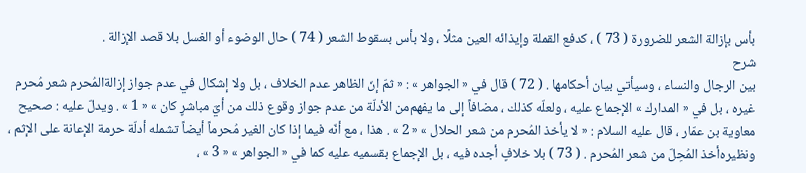بأس بإزالة الشعر للضرورة ( 73 ) ، كدفع القملة وإيذائه العين مثلًا ، ولا بأس بسقوط الشعر ( 74 ) حال الوضوء أو الغسل بلا قصد الإزالة .
شرح
بين الرجال والنساء ، وسيأتي بيان أحكامها . ( 72 ) قال في « الجواهر » : « ثمّ إنّ الظاهر عدم الخلاف ، بل ولا إشكال في عدم جواز إزالةالمُحرم شعر مُحرم غيره ، بل في « المدارك » الإجماع عليه ، ولعلّه كذلك ، مضافاً إلى ما يفهم‌من الأدلّة من عدم جواز وقوع ذلك من أيّ مباشرٍ كان » « 1 » . ويدلّ عليه : صحيح معاوية بن عمّار ، قال عليه السلام : « لا يأخذ المُحرم من شعر الحلال » « 2 » . هذا ، مع أنّه فيما إذا كان الغير مُحرماً أيضاً تشمله أدلّة حرمة الإعانة على الإثم ، ونظيره‌أخذ المُحِلّ من شعر المُحرم . ( 73 ) بلا خلافٍ أجده فيه ، بل الإجماع بقسميه عليه كما في « الجواهر » « 3 » ،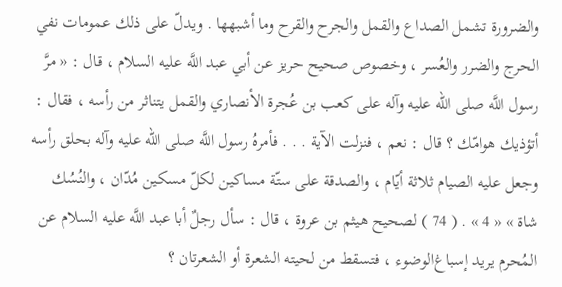والضرورة تشمل الصداع والقمل والجرح والقرح وما أشبهها . ويدلّ على ذلك عمومات نفي الحرج والضرر والعُسر ، وخصوص صحيح حريز عن أبي عبد اللَّه عليه السلام ، قال : « مرَّ رسول اللَّه صلى الله عليه وآله على كعب بن عُجرة الأنصاري والقمل يتناثر من رأسه ، فقال : أتؤذيك هوامّك ؟ قال : نعم ، فنزلت الآية . . . فأمرهُ رسول اللَّه صلى الله عليه وآله بحلق رأسه وجعل عليه الصيام ثلاثة أيّام ، والصدقة على ستّة مساكين لكلّ مسكين مُدّان ، والنُسُك شاة » « 4 » . ( 74 ) لصحيح هيثم بن عروة ، قال : سأل رجلٌ أبا عبد اللَّه عليه السلام عن المُحرم يريد إسباغ‌الوضوء ، فتسقط من لحيته الشعرة أو الشعرتان ؟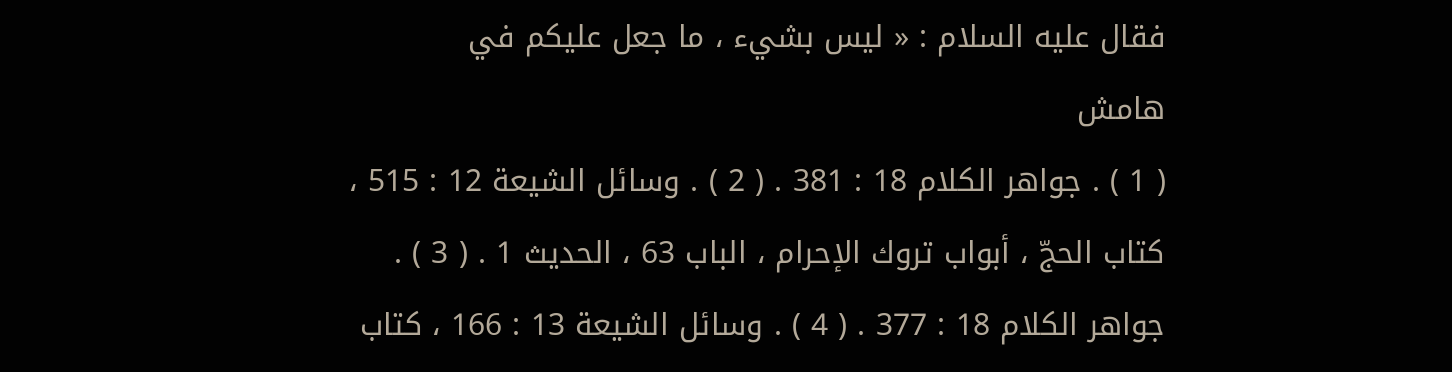فقال عليه السلام : « ليس بشيء ، ما جعل عليكم في
هامش
( 1 ) . جواهر الكلام 18 : 381 . ( 2 ) . وسائل الشيعة 12 : 515 ، كتاب الحجّ ، أبواب تروك الإحرام ، الباب 63 ، الحديث 1 . ( 3 ) . جواهر الكلام 18 : 377 . ( 4 ) . وسائل الشيعة 13 : 166 ، كتاب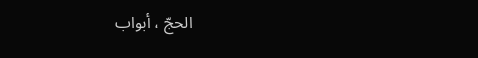الحجّ ، أبواب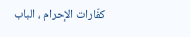كفّارات الإحرام ، الباب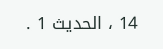14 ، الحديث 1 .